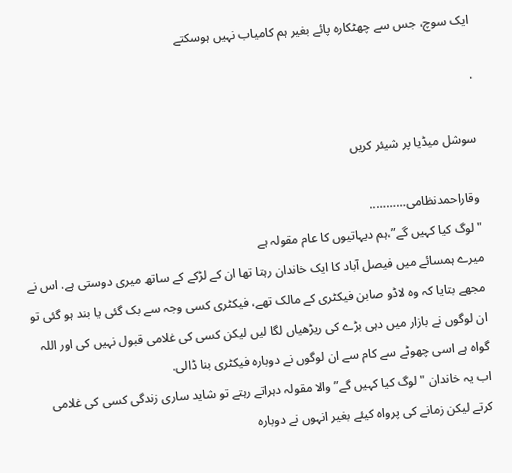ایک سوچ، جس سے چھٹکارہ پائے بغیر ہم کامیاب نہیں ہوسکتے

·

سوشل میڈیا پر شیئر کریں

وقاراحمدنظامی………..
"لوگ کیا کہیں گے”،ہم دیہاتیوں کا عام مقولہ ہے
میرے ہمسائے میں فیصل آباد کا ایک خاندان رہتا تھا ان کے لڑکے کے ساتھ میری دوستی ہے. اس نے مجھے بتایا کہ وہ لاڈو صابن فیکٹری کے مالک تھے، فیکٹری کسی وجہ سے بک گئی یا بند ہو گئی تو ان لوگوں نے بازار میں دہی بڑے کی ریڑھیاں لگا لیں لیکن کسی کی غلامی قبول نہیں کی اور اللہ گواہ ہے اسی چھوٹے سے کام سے ان لوگوں نے دوبارہ فیکٹری بنا ڈالی.
اب یہ خاندان "لوگ کیا کہیں گے” والا مقولہ دہراتے رہتے تو شاید ساری زندگی کسی کی غلامی کرتے لیکن زمانے کی پرواہ کیئے بغیر انہوں نے دوبارہ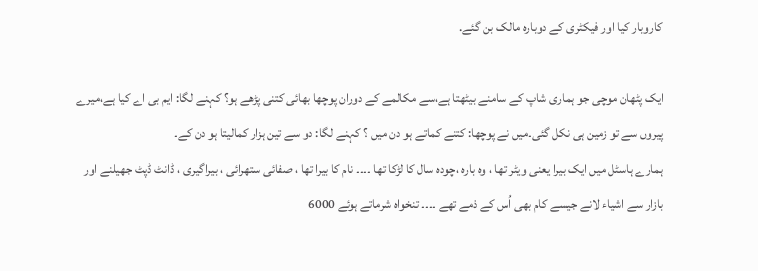کاروبار کیا اور فیکٹری کے دوبارہ مالک بن گئے.

ایک پٹھان موچی جو ہماری شاپ کے سامنے بیٹھتا ہے،سے مکالمے کے دوران پوچھا بھائی کتنی پڑھے ہو؟ کہنے لگا: ایم بی اے کیا ہے،میرے پیروں سے تو زمین ہی نکل گئی۔میں نے پوچھا: کتنے کماتے ہو دن میں ؟ کہنے لگا: دو سے تین ہزار کمالیتا ہو دن کے۔
ہمارے ہاسٹل میں ایک بیرا یعنی ویٹر تھا ، وہ بارہ ،چودہ سال کا لڑکا تھا ۔۔۔۔ نام کا بیرا تھا ، صفائی ستھرائی ، بیراگیری ، ڈانٹ ڈپٹ جھیلنے اور بازار سے اشیاء لانے جیسے کام بھی اُس کے ذمے تھے ۔۔۔۔ تنخواہ شرماتے ہوئے 6000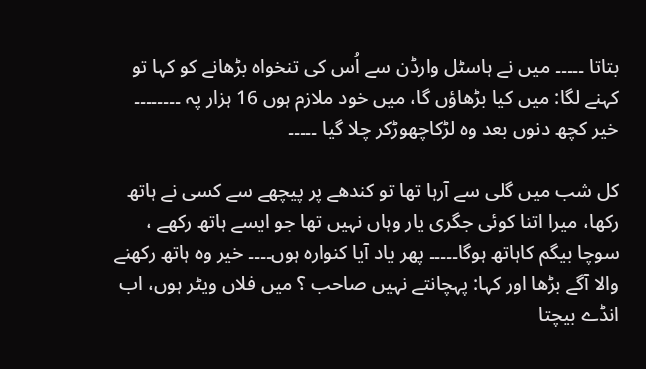بتاتا ۔۔۔۔۔ میں نے ہاسٹل وارڈن سے اُس کی تنخواہ بڑھانے کو کہا تو کہنے لگا: میں کیا بڑھاؤں گا، میں خود ملازم ہوں 16 ہزار پہ ۔۔۔۔۔۔۔۔
خیر کچھ دنوں بعد وہ لڑکاچھوڑکر چلا گیا ۔۔۔۔۔

کل شب میں گلی سے آرہا تھا تو کندھے پر پیچھے سے کسی نے ہاتھ رکھا، میرا اتنا کوئی جگری یار وہاں نہیں تھا جو ایسے ہاتھ رکھے ، سوچا بیگم کاہاتھ ہوگا۔۔۔۔۔ پھر یاد آیا کنوارہ ہوں۔۔۔۔ خیر وہ ہاتھ رکھنے والا آگے بڑھا اور کہا: پہچانتے نہیں صاحب ؟ میں فلاں ویٹر ہوں، اب انڈے بیچتا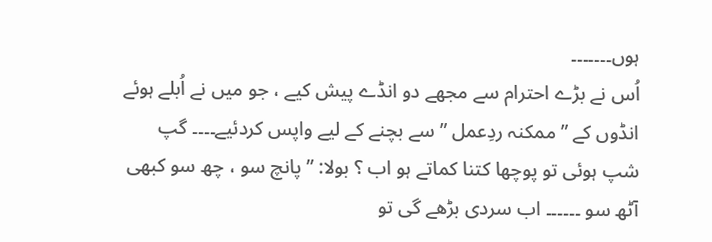ہوں۔۔۔۔۔۔۔
اُس نے بڑے احترام سے مجھے دو انڈے پیش کیے ، جو میں نے اُبلے ہوئے انڈوں کے ” ممکنہ ردِعمل ” سے بچنے کے لیے واپس کردئیے۔۔۔۔ گپ شپ ہوئی تو پوچھا کتنا کماتے ہو اب ؟ بولا: ” پانچ سو ، چھ سو کبھی آٹھ سو ۔۔۔۔۔۔ اب سردی بڑھے گی تو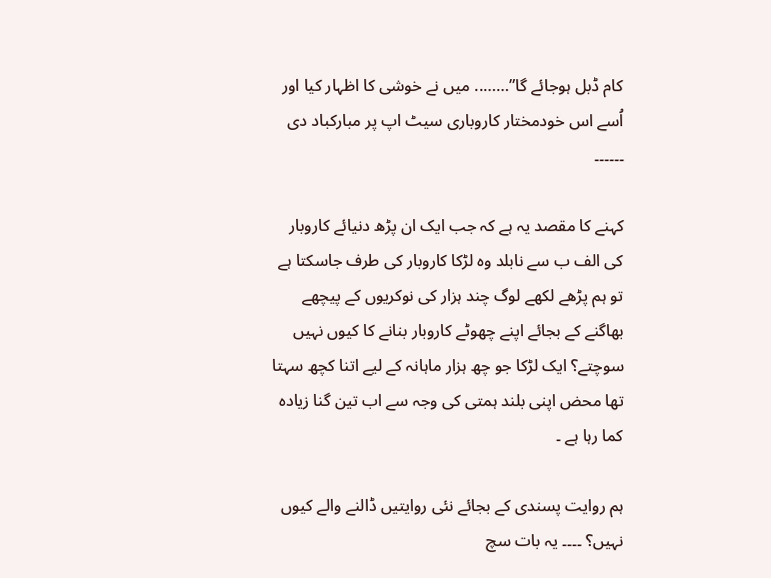کام ڈبل ہوجائے گا”…….. میں نے خوشی کا اظہار کیا اور اُسے اس خودمختار کاروباری سیٹ اپ پر مبارکباد دی ۔۔۔۔۔۔

کہنے کا مقصد یہ ہے کہ جب ایک ان پڑھ دنیائے کاروبار کی الف ب سے نابلد وہ لڑکا کاروبار کی طرف جاسکتا ہے تو ہم پڑھے لکھے لوگ چند ہزار کی نوکریوں کے پیچھے بھاگنے کے بجائے اپنے چھوٹے کاروبار بنانے کا کیوں نہیں سوچتے؟ ایک لڑکا جو چھ ہزار ماہانہ کے لیے اتنا کچھ سہتا تھا محض اپنی بلند ہمتی کی وجہ سے اب تین گنا زیادہ کما رہا ہے ۔

ہم روایت پسندی کے بجائے نئی روایتیں ڈالنے والے کیوں نہیں؟ ۔۔۔۔ یہ بات سچ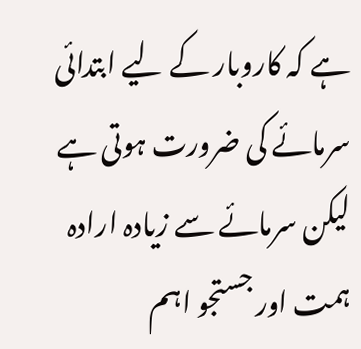ہے کہ کاروبار کے لیے ابتدائی سرمائے کی ضرورت ہوتی ہے لیکن سرمائے سے زیادہ ارادہ ہمت اور جستجو اہم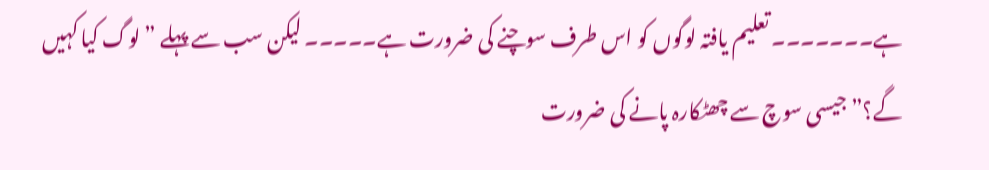ہے۔۔۔۔۔۔۔ تعلیم یافتہ لوگوں کو اس طرف سوچنے کی ضرورت ہے۔۔۔۔۔ لیکن سب سے پہلے ” لوگ کیا کہیں گے؟” جیسی سوچ سے چھٹکارہ پانے کی ضرورت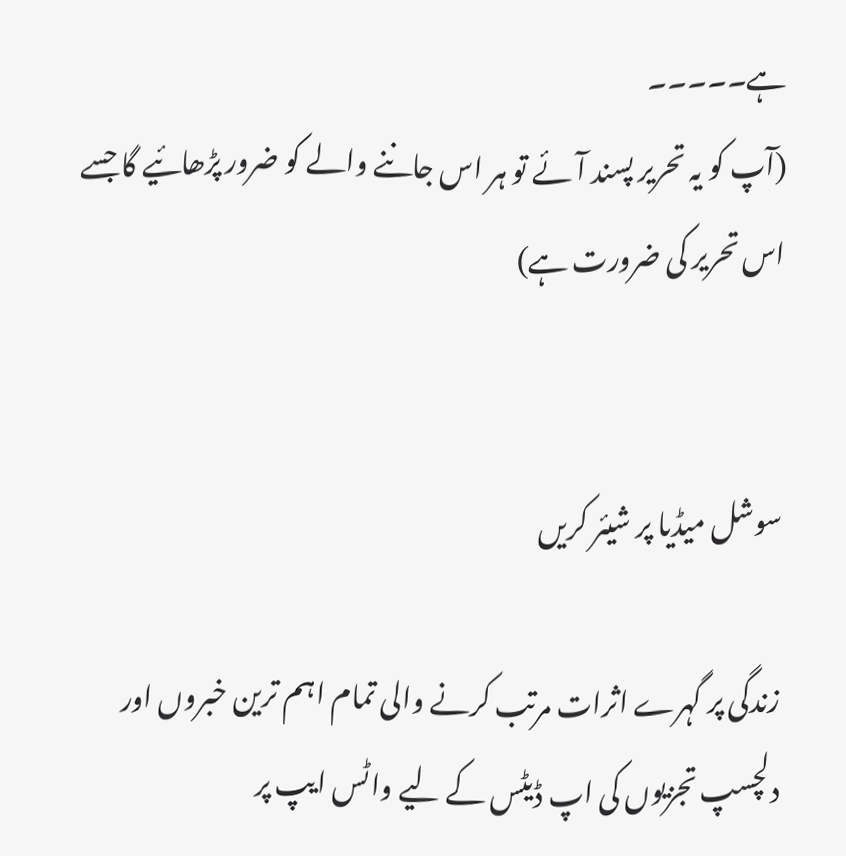ہے۔۔۔۔۔
(آپ کو یہ تحریر پسند آئے تو ہر اس جاننے والے کو ضرور پڑھائیے گا جسے اس تحریر کی ضرورت ہے)


سوشل میڈیا پر شیئر کریں

زندگی پر گہرے اثرات مرتب کرنے والی تمام اہم ترین خبروں اور دلچسپ تجزیوں کی اپ ڈیٹس کے لیے واٹس ایپ پر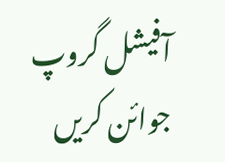آفیشل گروپ جوائن کریں